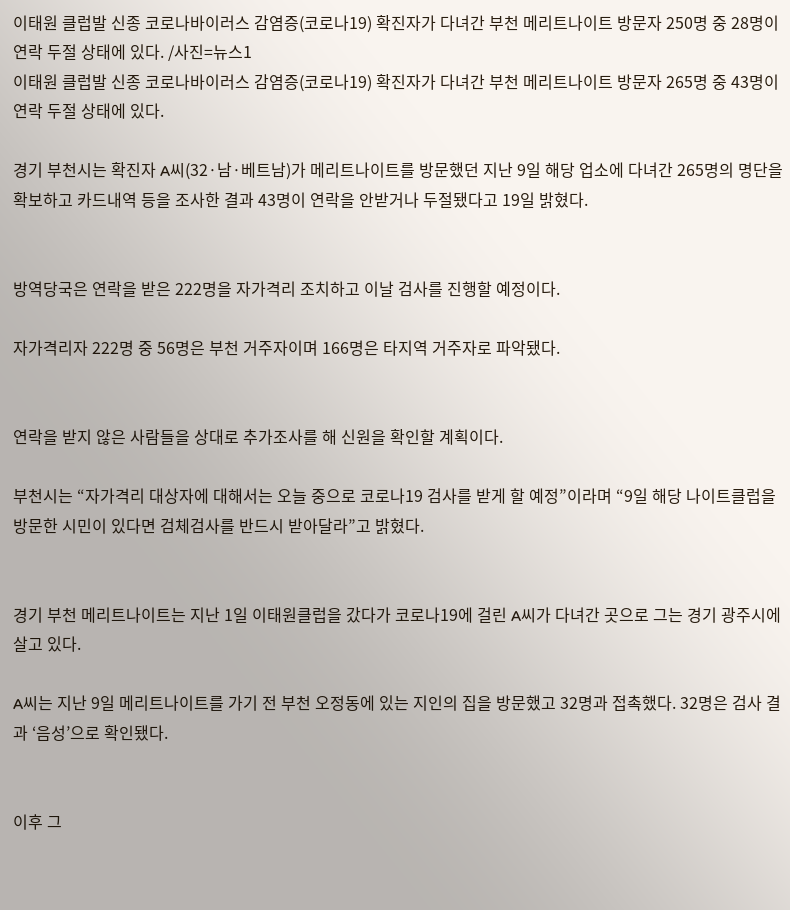이태원 클럽발 신종 코로나바이러스 감염증(코로나19) 확진자가 다녀간 부천 메리트나이트 방문자 250명 중 28명이 연락 두절 상태에 있다. /사진=뉴스1
이태원 클럽발 신종 코로나바이러스 감염증(코로나19) 확진자가 다녀간 부천 메리트나이트 방문자 265명 중 43명이 연락 두절 상태에 있다.

경기 부천시는 확진자 A씨(32·남·베트남)가 메리트나이트를 방문했던 지난 9일 해당 업소에 다녀간 265명의 명단을 확보하고 카드내역 등을 조사한 결과 43명이 연락을 안받거나 두절됐다고 19일 밝혔다.


방역당국은 연락을 받은 222명을 자가격리 조치하고 이날 검사를 진행할 예정이다.

자가격리자 222명 중 56명은 부천 거주자이며 166명은 타지역 거주자로 파악됐다.


연락을 받지 않은 사람들을 상대로 추가조사를 해 신원을 확인할 계획이다.

부천시는 “자가격리 대상자에 대해서는 오늘 중으로 코로나19 검사를 받게 할 예정”이라며 “9일 해당 나이트클럽을 방문한 시민이 있다면 검체검사를 반드시 받아달라”고 밝혔다.


경기 부천 메리트나이트는 지난 1일 이태원클럽을 갔다가 코로나19에 걸린 A씨가 다녀간 곳으로 그는 경기 광주시에 살고 있다.

A씨는 지난 9일 메리트나이트를 가기 전 부천 오정동에 있는 지인의 집을 방문했고 32명과 접촉했다. 32명은 검사 결과 ‘음성’으로 확인됐다.


이후 그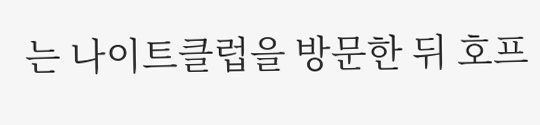는 나이트클럽을 방문한 뒤 호프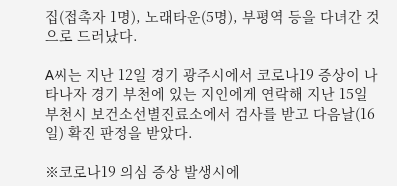집(접촉자 1명), 노래타운(5명), 부평역 등을 다녀간 것으로 드러났다.

A씨는 지난 12일 경기 광주시에서 코로나19 증상이 나타나자 경기 부천에 있는 지인에게 연락해 지난 15일 부천시 보건소선별진료소에서 검사를 받고 다음날(16일) 확진 판정을 받았다.

※코로나19 의심 증상 발생시에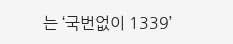는 ‘국번없이 1339’